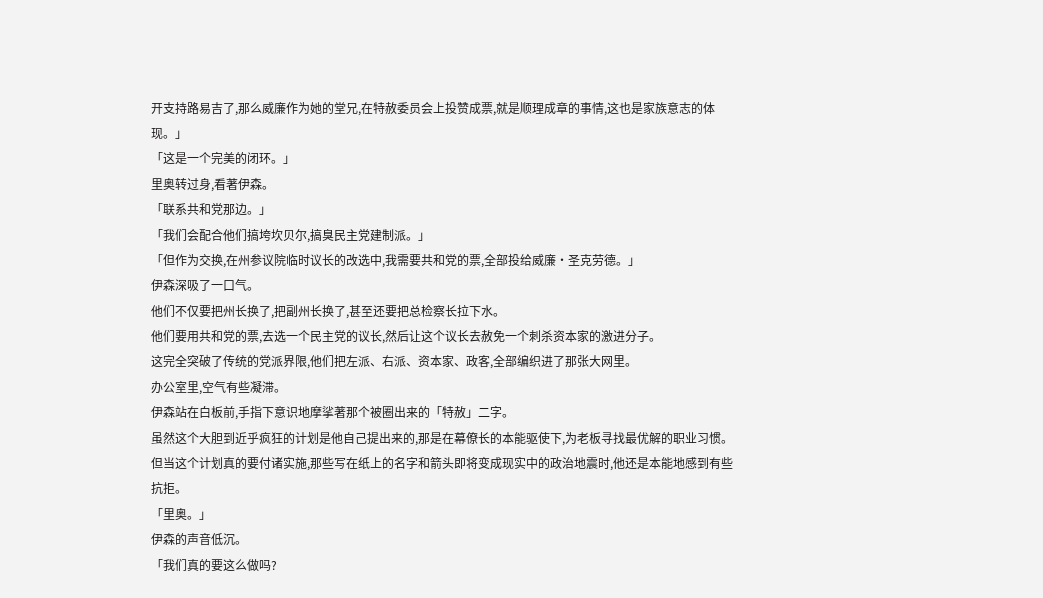开支持路易吉了,那么威廉作为她的堂兄,在特赦委员会上投赞成票,就是顺理成章的事情,这也是家族意志的体现。」
「这是一个完美的闭环。」
里奥转过身,看著伊森。
「联系共和党那边。」
「我们会配合他们搞垮坎贝尔,搞臭民主党建制派。」
「但作为交换,在州参议院临时议长的改选中,我需要共和党的票,全部投给威廉·圣克劳德。」
伊森深吸了一口气。
他们不仅要把州长换了,把副州长换了,甚至还要把总检察长拉下水。
他们要用共和党的票,去选一个民主党的议长,然后让这个议长去赦免一个刺杀资本家的激进分子。
这完全突破了传统的党派界限,他们把左派、右派、资本家、政客,全部编织进了那张大网里。
办公室里,空气有些凝滞。
伊森站在白板前,手指下意识地摩挲著那个被圈出来的「特赦」二字。
虽然这个大胆到近乎疯狂的计划是他自己提出来的,那是在幕僚长的本能驱使下,为老板寻找最优解的职业习惯。
但当这个计划真的要付诸实施,那些写在纸上的名字和箭头即将变成现实中的政治地震时,他还是本能地感到有些抗拒。
「里奥。」
伊森的声音低沉。
「我们真的要这么做吗?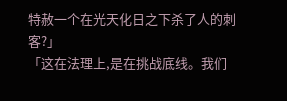特赦一个在光天化日之下杀了人的刺客?」
「这在法理上,是在挑战底线。我们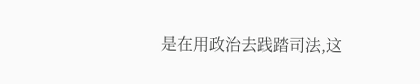是在用政治去践踏司法,这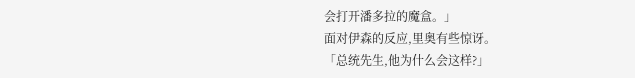会打开潘多拉的魔盒。」
面对伊森的反应,里奥有些惊讶。
「总统先生,他为什么会这样?」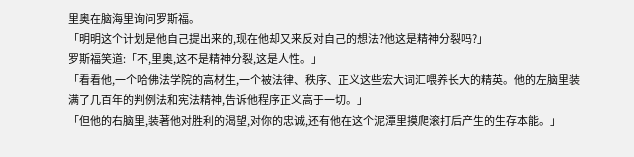里奥在脑海里询问罗斯福。
「明明这个计划是他自己提出来的,现在他却又来反对自己的想法?他这是精神分裂吗?」
罗斯福笑道:「不,里奥,这不是精神分裂,这是人性。」
「看看他,一个哈佛法学院的高材生,一个被法律、秩序、正义这些宏大词汇喂养长大的精英。他的左脑里装满了几百年的判例法和宪法精神,告诉他程序正义高于一切。」
「但他的右脑里,装著他对胜利的渴望,对你的忠诚,还有他在这个泥潭里摸爬滚打后产生的生存本能。」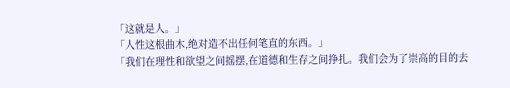「这就是人。」
「人性这根曲木,绝对造不出任何笔直的东西。」
「我们在理性和欲望之间摇摆,在道德和生存之间挣扎。我们会为了崇高的目的去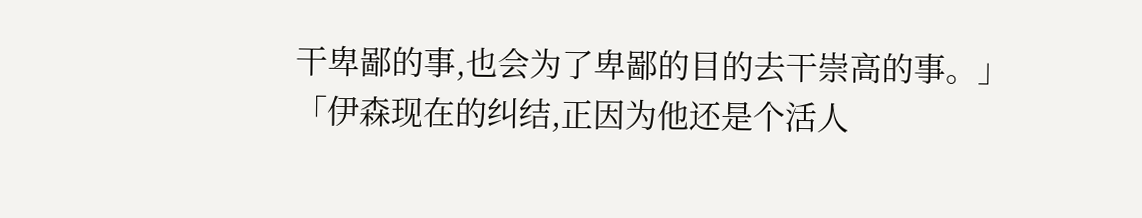干卑鄙的事,也会为了卑鄙的目的去干崇高的事。」
「伊森现在的纠结,正因为他还是个活人